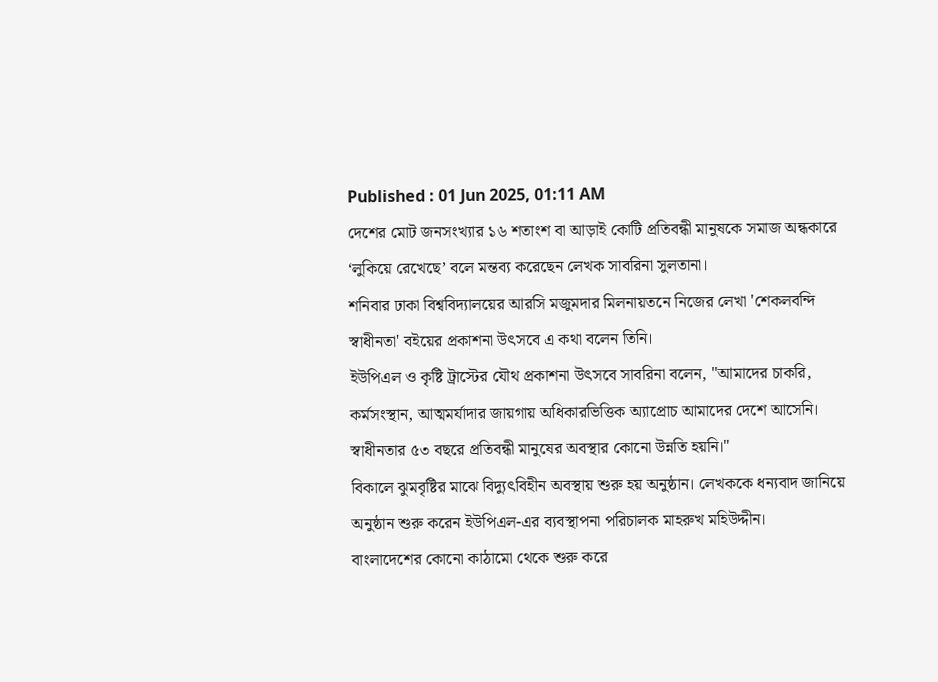Published : 01 Jun 2025, 01:11 AM
দেশের মোট জনসংখ্যার ১৬ শতাংশ বা আড়াই কোটি প্রতিবন্ধী মানুষকে সমাজ অন্ধকারে ‘লুকিয়ে রেখেছে’ বলে মন্তব্য করেছেন লেখক সাবরিনা সুলতানা।
শনিবার ঢাকা বিশ্ববিদ্যালয়ের আরসি মজুমদার মিলনায়তনে নিজের লেখা 'শেকলবন্দি স্বাধীনতা' বইয়ের প্রকাশনা উৎসবে এ কথা বলেন তিনি।
ইউপিএল ও কৃষ্টি ট্রাস্টের যৌথ প্রকাশনা উৎসবে সাবরিনা বলেন, "আমাদের চাকরি, কর্মসংস্থান, আত্মমর্যাদার জায়গায় অধিকারভিত্তিক অ্যাপ্রোচ আমাদের দেশে আসেনি। স্বাধীনতার ৫৩ বছরে প্রতিবন্ধী মানুষের অবস্থার কোনো উন্নতি হয়নি।"
বিকালে ঝুমবৃষ্টির মাঝে বিদ্যুৎবিহীন অবস্থায় শুরু হয় অনুষ্ঠান। লেখককে ধন্যবাদ জানিয়ে অনুষ্ঠান শুরু করেন ইউপিএল-এর ব্যবস্থাপনা পরিচালক মাহরুখ মহিউদ্দীন।
বাংলাদেশের কোনো কাঠামো থেকে শুরু করে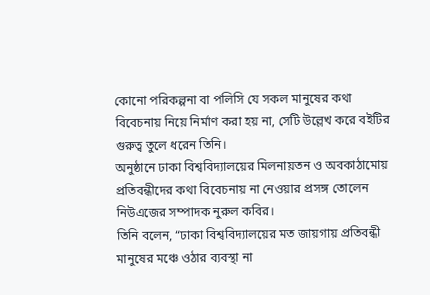কোনো পরিকল্পনা বা পলিসি যে সকল মানুষের কথা বিবেচনায় নিয়ে নির্মাণ করা হয় না, সেটি উল্লেখ করে বইটির গুরুত্ব তুলে ধরেন তিনি।
অনুষ্ঠানে ঢাকা বিশ্ববিদ্যালয়ের মিলনায়তন ও অবকাঠামোয় প্রতিবন্ধীদের কথা বিবেচনায় না নেওয়ার প্রসঙ্গ তোলেন নিউএজের সম্পাদক নুরুল কবির।
তিনি বলেন, “ঢাকা বিশ্ববিদ্যালয়ের মত জায়গায় প্রতিবন্ধী মানুষের মঞ্চে ওঠার ব্যবস্থা না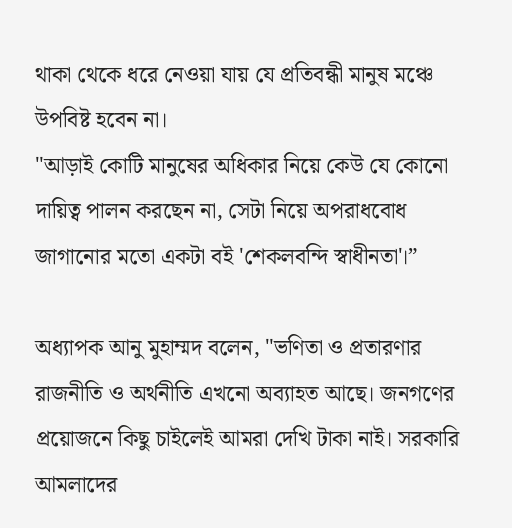থাকা থেকে ধরে নেওয়া যায় যে প্রতিবন্ধী মানুষ মঞ্চে উপবিষ্ট হবেন না।
"আড়াই কোটি মানুষের অধিকার নিয়ে কেউ যে কোনো দায়িত্ব পালন করছেন না, সেটা নিয়ে অপরাধবোধ জাগানোর মতো একটা বই 'শেকলবন্দি স্বাধীনতা'।”

অধ্যাপক আনু মুহাম্মদ বলেন, "ভণিতা ও প্রতারণার রাজনীতি ও অর্থনীতি এখনো অব্যাহত আছে। জনগণের প্রয়োজনে কিছু চাইলেই আমরা দেখি টাকা নাই। সরকারি আমলাদের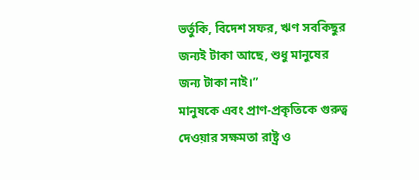ভর্তুকি, বিদেশ সফর, ঋণ সবকিছুর জন্যই টাকা আছে, শুধু মানুষের জন্য টাকা নাই।”
মানুষকে এবং প্রাণ-প্রকৃতিকে গুরুত্ব দেওয়ার সক্ষমতা রাষ্ট্র ও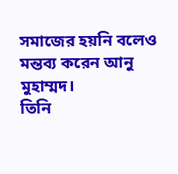সমাজের হয়নি বলেও মন্তব্য করেন আনু মুহাম্মদ।
তিনি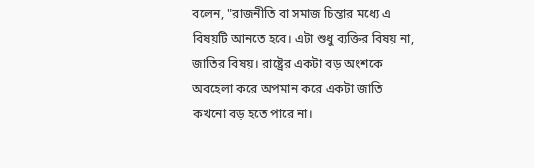বলেন, "রাজনীতি বা সমাজ চিন্তার মধ্যে এ বিষয়টি আনতে হবে। এটা শুধু ব্যক্তির বিষয় না, জাতির বিষয়। রাষ্ট্রের একটা বড় অংশকে অবহেলা করে অপমান করে একটা জাতি কখনো বড় হতে পারে না।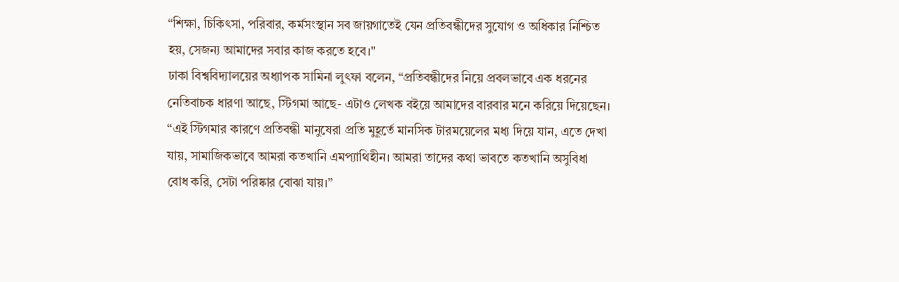“শিক্ষা, চিকিৎসা, পরিবার, কর্মসংস্থান সব জায়গাতেই যেন প্রতিবন্ধীদের সুযোগ ও অধিকার নিশ্চিত হয়, সেজন্য আমাদের সবার কাজ করতে হবে।"
ঢাকা বিশ্ববিদ্যালয়ের অধ্যাপক সামিনা লুৎফা বলেন, “প্রতিবন্ধীদের নিয়ে প্রবলভাবে এক ধরনের নেতিবাচক ধারণা আছে, স্টিগমা আছে- এটাও লেখক বইয়ে আমাদের বারবার মনে করিয়ে দিয়েছেন।
“এই স্টিগমার কারণে প্রতিবন্ধী মানুষেরা প্রতি মুহূর্তে মানসিক টারময়েলের মধ্য দিয়ে যান, এতে দেখা যায়, সামাজিকভাবে আমরা কতখানি এমপ্যাথিহীন। আমরা তাদের কথা ভাবতে কতখানি অসুবিধা বোধ করি, সেটা পরিষ্কার বোঝা যায়।”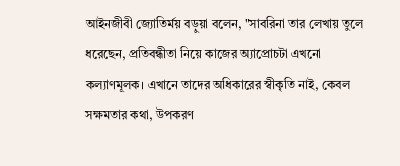আইনজীবী জ্যোতির্ময় বড়ুয়া বলেন, "সাবরিনা তার লেখায় তুলে ধরেছেন, প্রতিবন্ধীতা নিয়ে কাজের অ্যাপ্রোচটা এখনো কল্যাণমূলক। এখানে তাদের অধিকারের স্বীকৃতি নাই, কেবল সক্ষমতার কথা, উপকরণ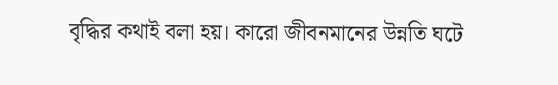বৃদ্ধির কথাই বলা হয়। কারো জীবনমানের উন্নতি ঘটে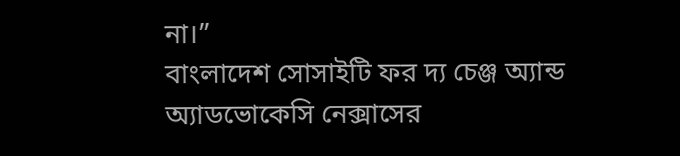না।”
বাংলাদেশ সোসাইটি ফর দ্য চেঞ্জ অ্যান্ড অ্যাডভোকেসি নেক্সাসের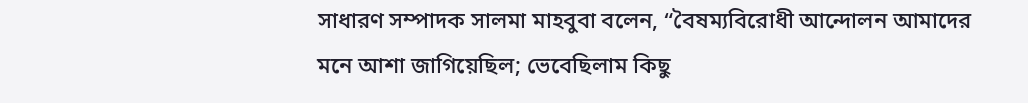সাধারণ সম্পাদক সালমা মাহবুবা বলেন, “বৈষম্যবিরোধী আন্দোলন আমাদের মনে আশা জাগিয়েছিল; ভেবেছিলাম কিছু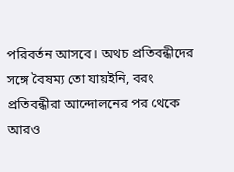পরিবর্তন আসবে। অথচ প্রতিবন্ধীদের সঙ্গে বৈষম্য তো যায়ইনি, বরং প্রতিবন্ধীরা আন্দোলনের পর থেকে আরও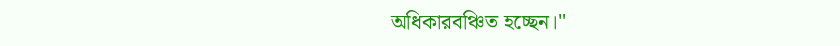অধিকারবঞ্চিত হচ্ছেন।"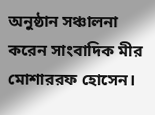অনুষ্ঠান সঞ্চালনা করেন সাংবাদিক মীর মোশাররফ হোসেন।